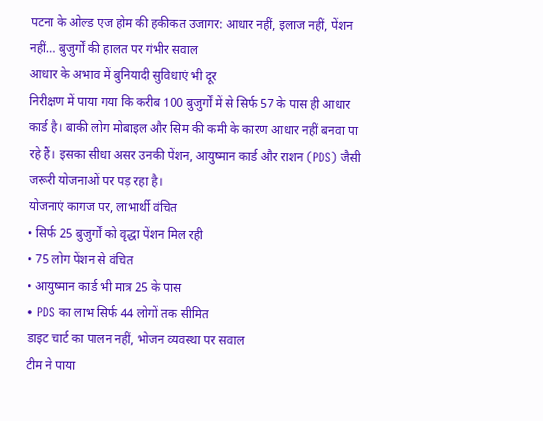पटना के ओल्ड एज होम की हकीकत उजागर: आधार नहीं, इलाज नहीं, पेंशन नहीं… बुजुर्गों की हालत पर गंभीर सवाल
आधार के अभाव में बुनियादी सुविधाएं भी दूर
निरीक्षण में पाया गया कि करीब 100 बुजुर्गों में से सिर्फ 57 के पास ही आधार कार्ड है। बाकी लोग मोबाइल और सिम की कमी के कारण आधार नहीं बनवा पा रहे हैं। इसका सीधा असर उनकी पेंशन, आयुष्मान कार्ड और राशन (PDS) जैसी जरूरी योजनाओं पर पड़ रहा है।
योजनाएं कागज पर, लाभार्थी वंचित
• सिर्फ 25 बुजुर्गों को वृद्धा पेंशन मिल रही
• 75 लोग पेंशन से वंचित
• आयुष्मान कार्ड भी मात्र 25 के पास
• PDS का लाभ सिर्फ 44 लोगों तक सीमित
डाइट चार्ट का पालन नहीं, भोजन व्यवस्था पर सवाल
टीम ने पाया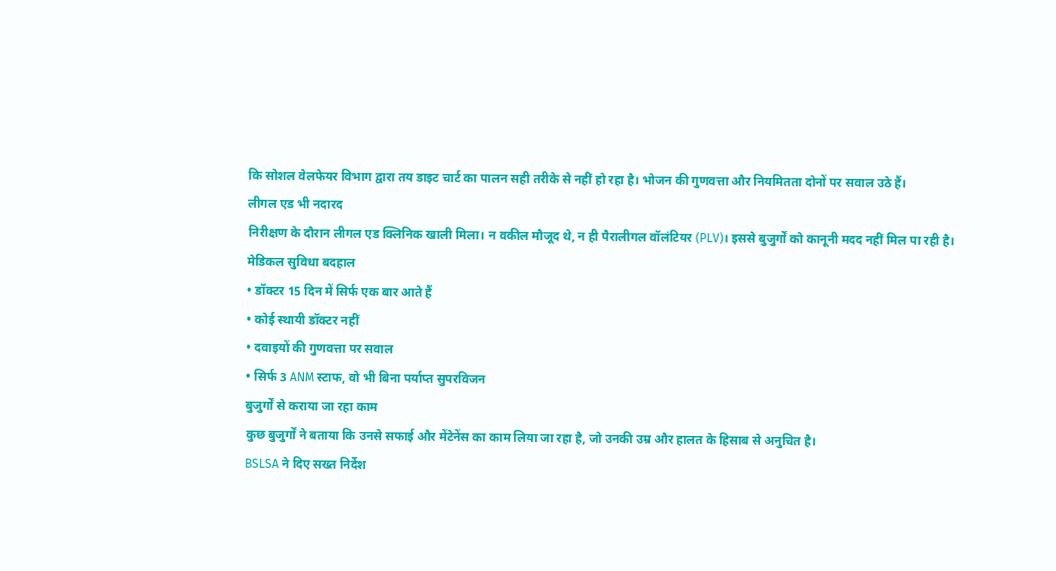कि सोशल वेलफेयर विभाग द्वारा तय डाइट चार्ट का पालन सही तरीके से नहीं हो रहा है। भोजन की गुणवत्ता और नियमितता दोनों पर सवाल उठे हैं।
लीगल एड भी नदारद
निरीक्षण के दौरान लीगल एड क्लिनिक खाली मिला। न वकील मौजूद थे, न ही पैरालीगल वॉलंटियर (PLV)। इससे बुजुर्गों को कानूनी मदद नहीं मिल पा रही है।
मेडिकल सुविधा बदहाल
• डॉक्टर 15 दिन में सिर्फ एक बार आते हैं
• कोई स्थायी डॉक्टर नहीं
• दवाइयों की गुणवत्ता पर सवाल
• सिर्फ 3 ANM स्टाफ, वो भी बिना पर्याप्त सुपरविजन
बुजुर्गों से कराया जा रहा काम
कुछ बुजुर्गों ने बताया कि उनसे सफाई और मेंटेनेंस का काम लिया जा रहा है, जो उनकी उम्र और हालत के हिसाब से अनुचित है।
BSLSA ने दिए सख्त निर्देश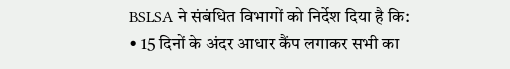BSLSA ने संबंधित विभागों को निर्देश दिया है कि:
• 15 दिनों के अंदर आधार कैंप लगाकर सभी का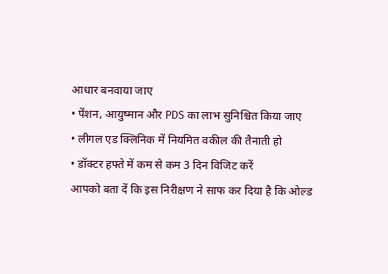आधार बनवाया जाए
• पेंशन, आयुष्मान और PDS का लाभ सुनिश्चित किया जाए
• लीगल एड क्लिनिक में नियमित वकील की तैनाती हो
• डॉक्टर हफ्ते में कम से कम 3 दिन विजिट करें
आपको बता दें कि इस निरीक्षण ने साफ कर दिया है कि ओल्ड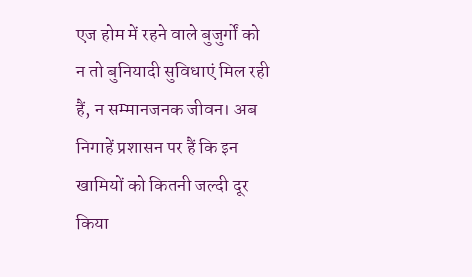एज होम में रहने वाले बुजुर्गों को न तो बुनियादी सुविधाएं मिल रही हैं, न सम्मानजनक जीवन। अब निगाहें प्रशासन पर हैं कि इन खामियों को कितनी जल्दी दूर किया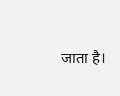जाता है।